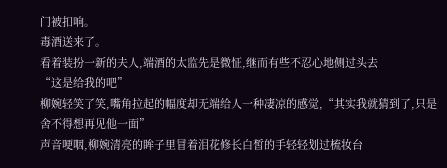门被扣响。
毒酒送来了。
看着装扮一新的夫人,端酒的太监先是微怔,继而有些不忍心地侧过头去
“这是给我的吧”
柳婉轻笑了笑,嘴角拉起的幅度却无端给人一种凄凉的感觉,“其实我就猜到了,只是舍不得想再见他一面”
声音哽咽,柳婉清亮的眸子里冒着泪花修长白皙的手轻轻划过梳妆台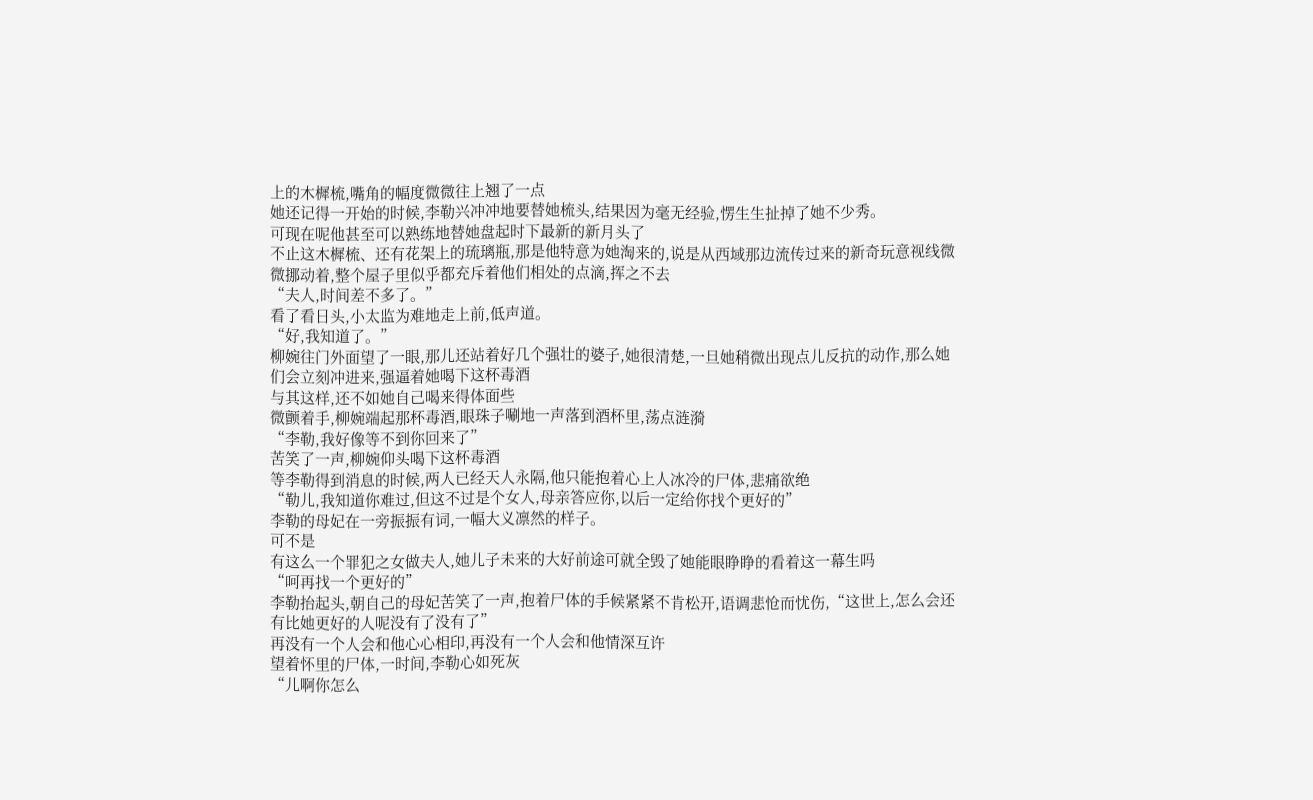上的木樨梳,嘴角的幅度微微往上翘了一点
她还记得一开始的时候,李勒兴冲冲地要替她梳头,结果因为毫无经验,愣生生扯掉了她不少秀。
可现在呢他甚至可以熟练地替她盘起时下最新的新月头了
不止这木樨梳、还有花架上的琉璃瓶,那是他特意为她淘来的,说是从西域那边流传过来的新奇玩意视线微微挪动着,整个屋子里似乎都充斥着他们相处的点滴,挥之不去
“夫人,时间差不多了。”
看了看日头,小太监为难地走上前,低声道。
“好,我知道了。”
柳婉往门外面望了一眼,那儿还站着好几个强壮的婆子,她很清楚,一旦她稍微出现点儿反抗的动作,那么她们会立刻冲进来,强逼着她喝下这杯毒酒
与其这样,还不如她自己喝来得体面些
微颤着手,柳婉端起那杯毒酒,眼珠子唰地一声落到酒杯里,荡点涟漪
“李勒,我好像等不到你回来了”
苦笑了一声,柳婉仰头喝下这杯毒酒
等李勒得到消息的时候,两人已经天人永隔,他只能抱着心上人冰冷的尸体,悲痛欲绝
“勒儿,我知道你难过,但这不过是个女人,母亲答应你,以后一定给你找个更好的”
李勒的母妃在一旁振振有词,一幅大义凛然的样子。
可不是
有这么一个罪犯之女做夫人,她儿子未来的大好前途可就全毁了她能眼睁睁的看着这一幕生吗
“呵再找一个更好的”
李勒抬起头,朝自己的母妃苦笑了一声,抱着尸体的手候紧紧不肯松开,语调悲怆而忧伤,“这世上,怎么会还有比她更好的人呢没有了没有了”
再没有一个人会和他心心相印,再没有一个人会和他情深互许
望着怀里的尸体,一时间,李勒心如死灰
“儿啊你怎么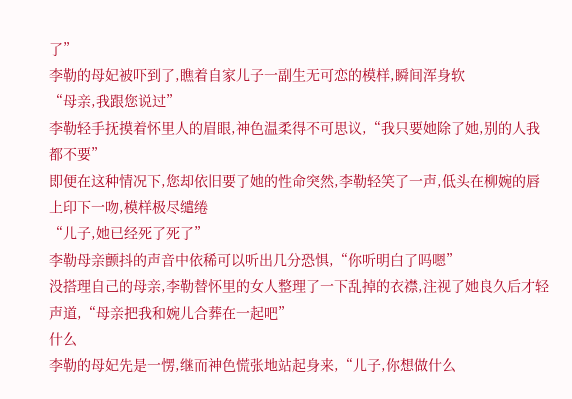了”
李勒的母妃被吓到了,瞧着自家儿子一副生无可恋的模样,瞬间浑身软
“母亲,我跟您说过”
李勒轻手抚摸着怀里人的眉眼,神色温柔得不可思议,“我只要她除了她,别的人我都不要”
即便在这种情况下,您却依旧要了她的性命突然,李勒轻笑了一声,低头在柳婉的唇上印下一吻,模样极尽缱绻
“儿子,她已经死了死了”
李勒母亲颤抖的声音中依稀可以听出几分恐惧,“你听明白了吗嗯”
没搭理自己的母亲,李勒替怀里的女人整理了一下乱掉的衣襟,注视了她良久后才轻声道,“母亲把我和婉儿合葬在一起吧”
什么
李勒的母妃先是一愣,继而神色慌张地站起身来,“儿子,你想做什么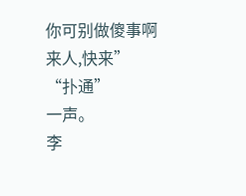你可别做傻事啊来人,快来”
“扑通”
一声。
李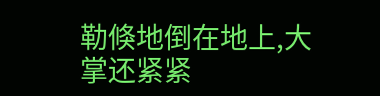勒倏地倒在地上,大掌还紧紧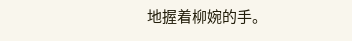地握着柳婉的手。